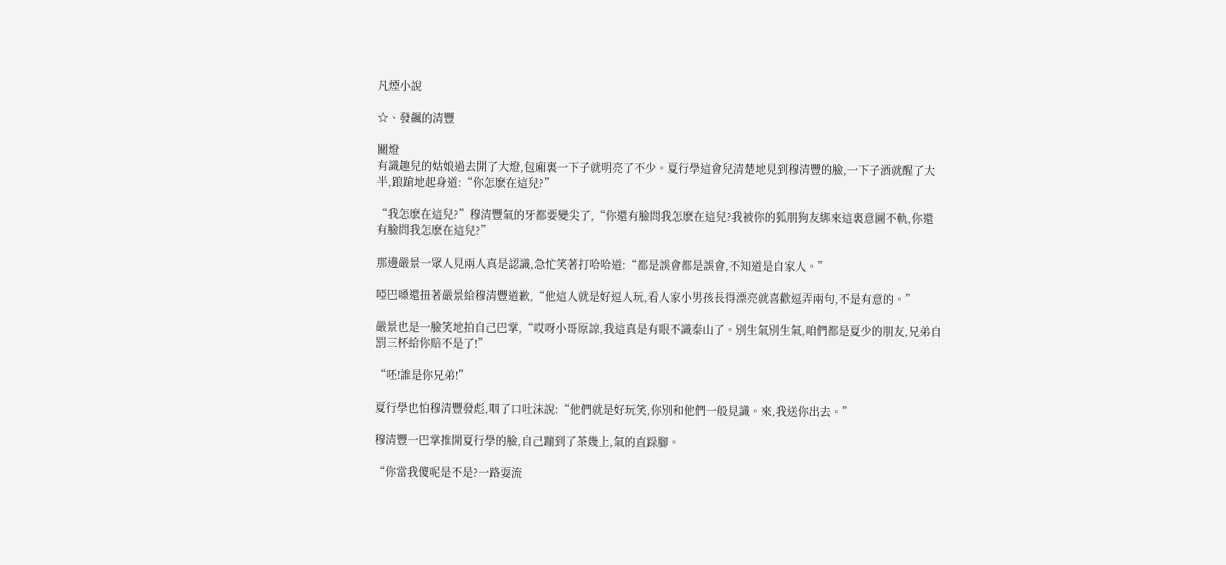凡煙小說

☆、發飆的清豐

關燈
有識趣兒的姑娘過去開了大燈,包廂裏一下子就明亮了不少。夏行學這會兒清楚地見到穆清豐的臉,一下子酒就醒了大半,踉蹌地起身道:“你怎麽在這兒?”

“我怎麽在這兒?”穆清豐氣的牙都要變尖了,“你還有臉問我怎麽在這兒?我被你的狐朋狗友綁來這裏意圖不軌,你還有臉問我怎麽在這兒?”

那邊嚴景一眾人見兩人真是認識,急忙笑著打哈哈道:“都是誤會都是誤會,不知道是自家人。”

啞巴嗓還扭著嚴景給穆清豐道歉,“他這人就是好逗人玩,看人家小男孩長得漂亮就喜歡逗弄兩句,不是有意的。”

嚴景也是一臉笑地拍自己巴掌,“哎呀小哥原諒,我這真是有眼不識泰山了。別生氣別生氣,咱們都是夏少的朋友,兄弟自罰三杯給你賠不是了!”

“呸!誰是你兄弟!”

夏行學也怕穆清豐發彪,咽了口吐沫說:“他們就是好玩笑,你別和他們一般見識。來,我送你出去。”

穆清豐一巴掌推開夏行學的臉,自己蹦到了茶幾上,氣的直跺腳。

“你當我傻呢是不是?一路耍流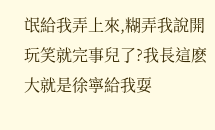氓給我弄上來,糊弄我說開玩笑就完事兒了?我長這麽大就是徐寧給我耍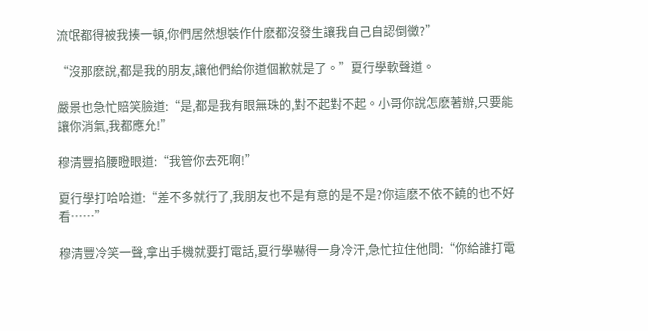流氓都得被我揍一頓,你們居然想裝作什麽都沒發生讓我自己自認倒黴?”

“沒那麽說,都是我的朋友,讓他們給你道個歉就是了。”夏行學軟聲道。

嚴景也急忙賠笑臉道:“是,都是我有眼無珠的,對不起對不起。小哥你說怎麽著辦,只要能讓你消氣,我都應允!”

穆清豐掐腰瞪眼道:“我管你去死啊!”

夏行學打哈哈道:“差不多就行了,我朋友也不是有意的是不是?你這麽不依不饒的也不好看……”

穆清豐冷笑一聲,拿出手機就要打電話,夏行學嚇得一身冷汗,急忙拉住他問:“你給誰打電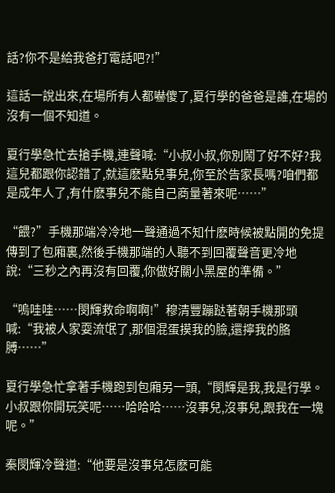話?你不是給我爸打電話吧?!”

這話一說出來,在場所有人都嚇傻了,夏行學的爸爸是誰,在場的沒有一個不知道。

夏行學急忙去搶手機,連聲喊:“小叔小叔,你別鬧了好不好?我這兒都跟你認錯了,就這麽點兒事兒,你至於告家長嗎?咱們都是成年人了,有什麽事兒不能自己商量著來呢……”

“餵?”手機那端冷冷地一聲通過不知什麽時候被點開的免提傳到了包廂裏,然後手機那端的人聽不到回覆聲音更冷地說:“三秒之內再沒有回覆,你做好關小黑屋的準備。”

“嗚哇哇……閔輝救命啊啊!”穆清豐蹦跶著朝手機那頭喊:“我被人家耍流氓了,那個混蛋摸我的臉,還擰我的胳膊……”

夏行學急忙拿著手機跑到包廂另一頭,“閔輝是我,我是行學。小叔跟你開玩笑呢……哈哈哈……沒事兒,沒事兒,跟我在一塊呢。”

秦閔輝冷聲道:“他要是沒事兒怎麽可能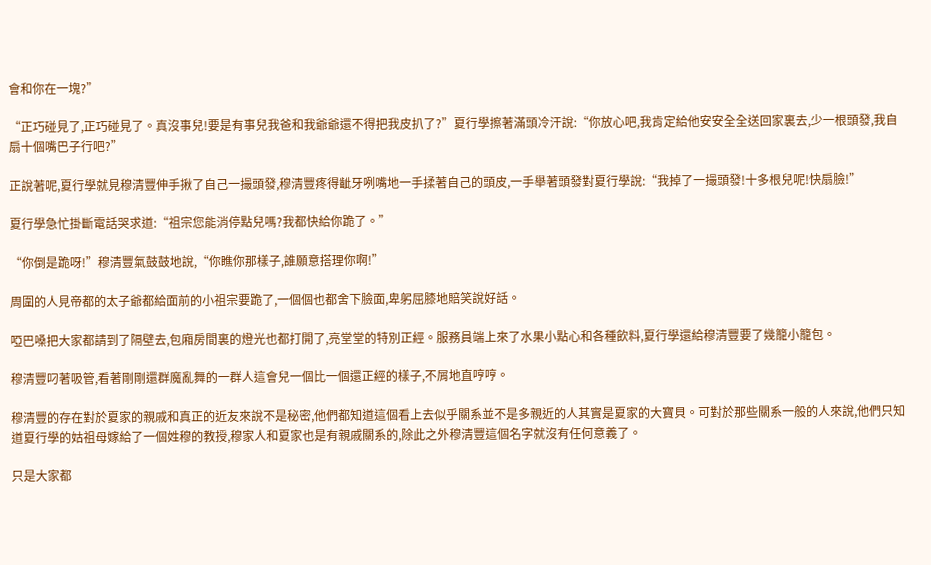會和你在一塊?”

“正巧碰見了,正巧碰見了。真沒事兒!要是有事兒我爸和我爺爺還不得把我皮扒了?”夏行學擦著滿頭冷汗說:“你放心吧,我肯定給他安安全全送回家裏去,少一根頭發,我自扇十個嘴巴子行吧?”

正說著呢,夏行學就見穆清豐伸手揪了自己一撮頭發,穆清豐疼得齜牙咧嘴地一手揉著自己的頭皮,一手舉著頭發對夏行學說:“我掉了一撮頭發!十多根兒呢!快扇臉!”

夏行學急忙掛斷電話哭求道:“祖宗您能消停點兒嗎?我都快給你跪了。”

“你倒是跪呀!”穆清豐氣鼓鼓地說,“你瞧你那樣子,誰願意搭理你啊!”

周圍的人見帝都的太子爺都給面前的小祖宗要跪了,一個個也都舍下臉面,卑躬屈膝地賠笑說好話。

啞巴嗓把大家都請到了隔壁去,包廂房間裏的燈光也都打開了,亮堂堂的特別正經。服務員端上來了水果小點心和各種飲料,夏行學還給穆清豐要了幾籠小籠包。

穆清豐叼著吸管,看著剛剛還群魔亂舞的一群人這會兒一個比一個還正經的樣子,不屑地直哼哼。

穆清豐的存在對於夏家的親戚和真正的近友來說不是秘密,他們都知道這個看上去似乎關系並不是多親近的人其實是夏家的大寶貝。可對於那些關系一般的人來說,他們只知道夏行學的姑祖母嫁給了一個姓穆的教授,穆家人和夏家也是有親戚關系的,除此之外穆清豐這個名字就沒有任何意義了。

只是大家都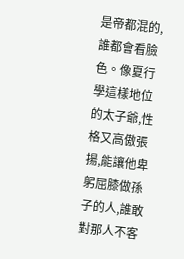是帝都混的,誰都會看臉色。像夏行學這樣地位的太子爺,性格又高傲張揚,能讓他卑躬屈膝做孫子的人,誰敢對那人不客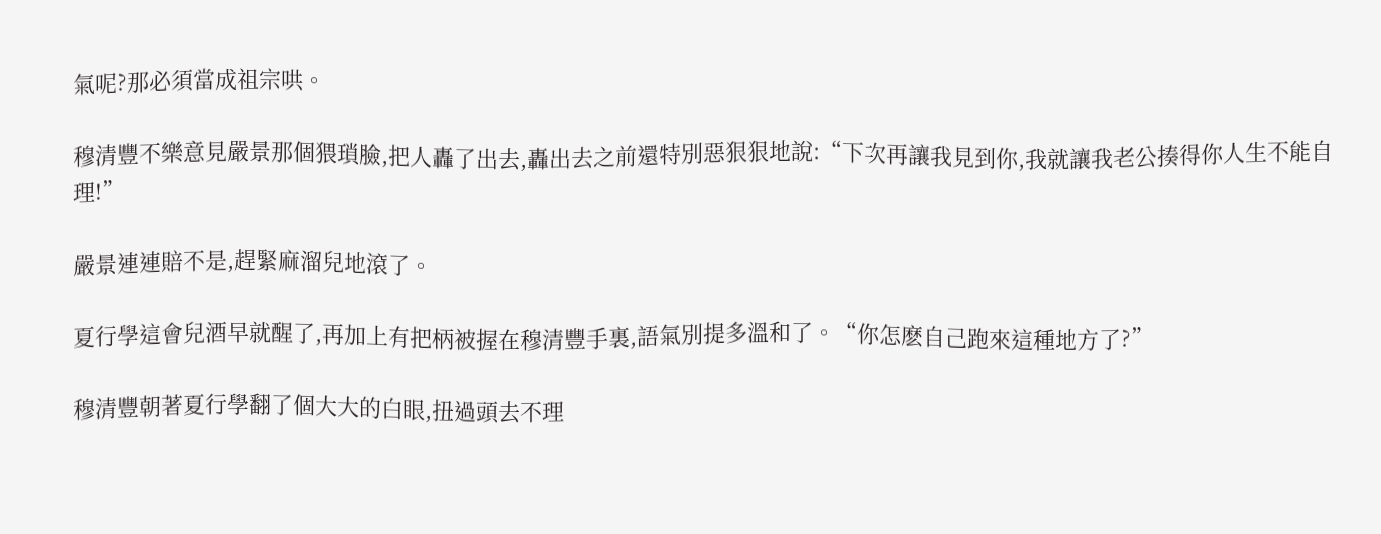氣呢?那必須當成祖宗哄。

穆清豐不樂意見嚴景那個猥瑣臉,把人轟了出去,轟出去之前還特別惡狠狠地說:“下次再讓我見到你,我就讓我老公揍得你人生不能自理!”

嚴景連連賠不是,趕緊麻溜兒地滾了。

夏行學這會兒酒早就醒了,再加上有把柄被握在穆清豐手裏,語氣別提多溫和了。“你怎麽自己跑來這種地方了?”

穆清豐朝著夏行學翻了個大大的白眼,扭過頭去不理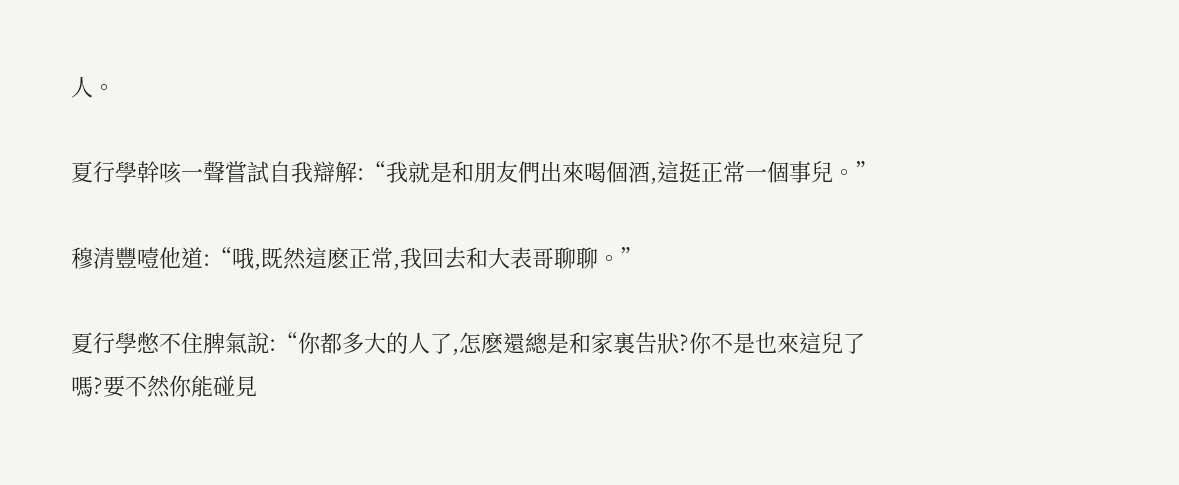人。

夏行學幹咳一聲嘗試自我辯解:“我就是和朋友們出來喝個酒,這挺正常一個事兒。”

穆清豐噎他道:“哦,既然這麽正常,我回去和大表哥聊聊。”

夏行學憋不住脾氣說:“你都多大的人了,怎麽還總是和家裏告狀?你不是也來這兒了嗎?要不然你能碰見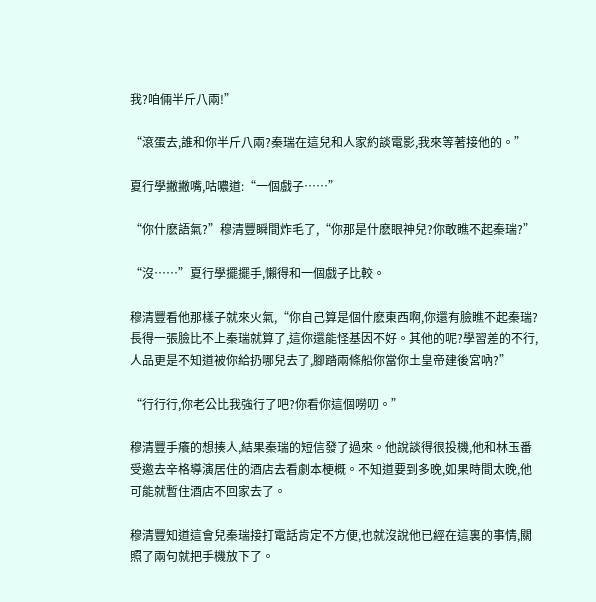我?咱倆半斤八兩!”

“滾蛋去,誰和你半斤八兩?秦瑞在這兒和人家約談電影,我來等著接他的。”

夏行學撇撇嘴,咕噥道:“一個戲子……”

“你什麽語氣?”穆清豐瞬間炸毛了,“你那是什麽眼神兒?你敢瞧不起秦瑞?”

“沒……”夏行學擺擺手,懶得和一個戲子比較。

穆清豐看他那樣子就來火氣,“你自己算是個什麽東西啊,你還有臉瞧不起秦瑞?長得一張臉比不上秦瑞就算了,這你還能怪基因不好。其他的呢?學習差的不行,人品更是不知道被你給扔哪兒去了,腳踏兩條船你當你土皇帝建後宮吶?”

“行行行,你老公比我強行了吧?你看你這個嘮叨。”

穆清豐手癢的想揍人,結果秦瑞的短信發了過來。他說談得很投機,他和林玉番受邀去辛格導演居住的酒店去看劇本梗概。不知道要到多晚,如果時間太晚,他可能就暫住酒店不回家去了。

穆清豐知道這會兒秦瑞接打電話肯定不方便,也就沒說他已經在這裏的事情,關照了兩句就把手機放下了。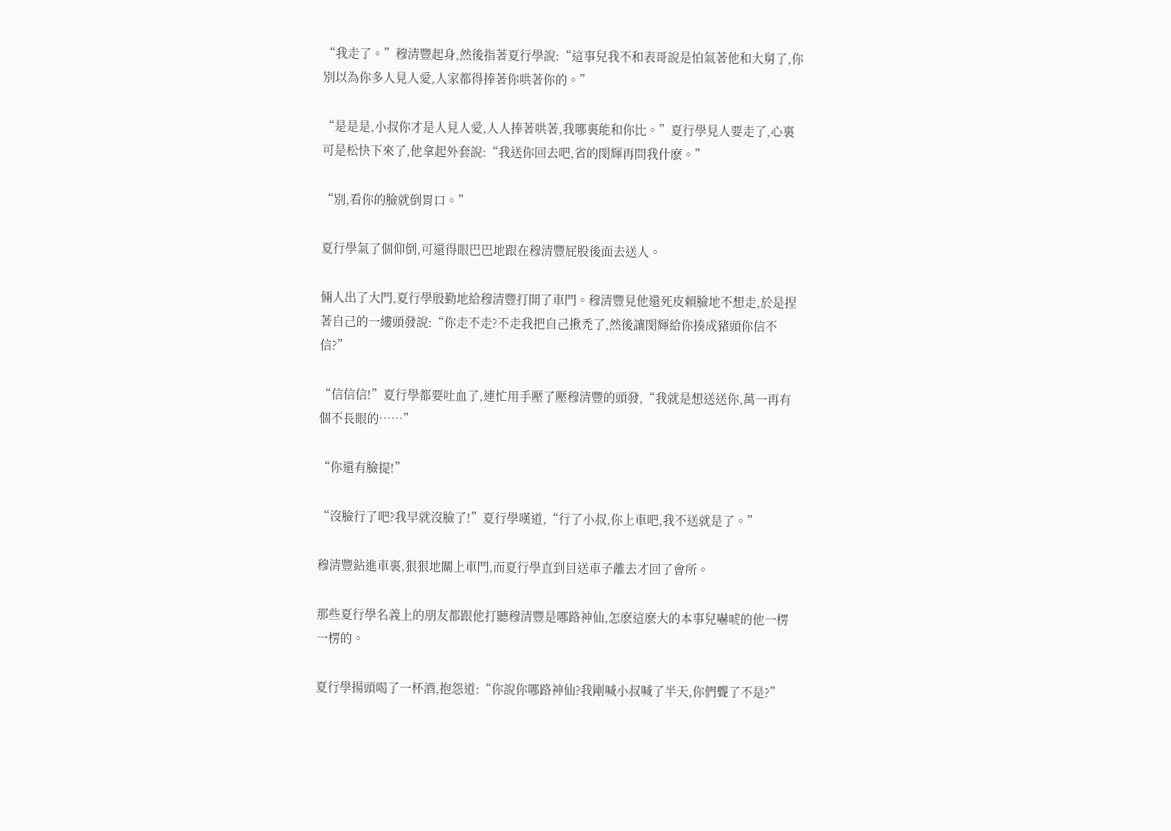“我走了。”穆清豐起身,然後指著夏行學說:“這事兒我不和表哥說是怕氣著他和大舅了,你別以為你多人見人愛,人家都得捧著你哄著你的。”

“是是是,小叔你才是人見人愛,人人捧著哄著,我哪裏能和你比。”夏行學見人要走了,心裏可是松快下來了,他拿起外套說:“我送你回去吧,省的閔輝再問我什麽。”

“別,看你的臉就倒胃口。”

夏行學氣了個仰倒,可還得眼巴巴地跟在穆清豐屁股後面去送人。

倆人出了大門,夏行學殷勤地給穆清豐打開了車門。穆清豐見他還死皮賴臉地不想走,於是捏著自己的一縷頭發說:“你走不走?不走我把自己揪禿了,然後讓閔輝給你揍成豬頭你信不信?”

“信信信!”夏行學都要吐血了,連忙用手壓了壓穆清豐的頭發,“我就是想送送你,萬一再有個不長眼的……”

“你還有臉提!”

“沒臉行了吧?我早就沒臉了!”夏行學嘆道,“行了小叔,你上車吧,我不送就是了。”

穆清豐鉆進車裏,狠狠地關上車門,而夏行學直到目送車子離去才回了會所。

那些夏行學名義上的朋友都跟他打聽穆清豐是哪路神仙,怎麽這麽大的本事兒嚇唬的他一楞一楞的。

夏行學揚頭喝了一杯酒,抱怨道:“你說你哪路神仙?我剛喊小叔喊了半天,你們聾了不是?”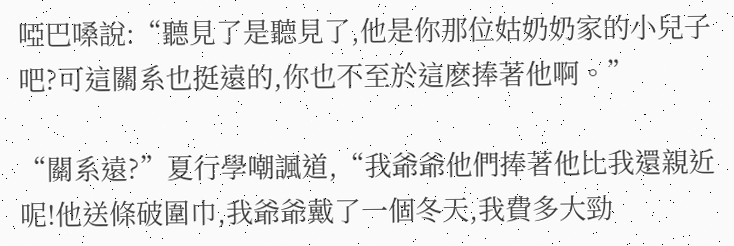啞巴嗓說:“聽見了是聽見了,他是你那位姑奶奶家的小兒子吧?可這關系也挺遠的,你也不至於這麽捧著他啊。”

“關系遠?”夏行學嘲諷道,“我爺爺他們捧著他比我還親近呢!他送條破圍巾,我爺爺戴了一個冬天,我費多大勁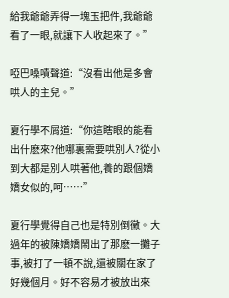給我爺爺弄得一塊玉把件,我爺爺看了一眼,就讓下人收起來了。”

啞巴嗓嘖聲道:“沒看出他是多會哄人的主兒。”

夏行學不屑道:“你這瞎眼的能看出什麽來?他哪裏需要哄別人?從小到大都是別人哄著他,養的跟個嬌嬌女似的,呵……”

夏行學覺得自己也是特別倒黴。大過年的被陳嬌嬌鬧出了那麽一攤子事,被打了一頓不說,還被關在家了好幾個月。好不容易才被放出來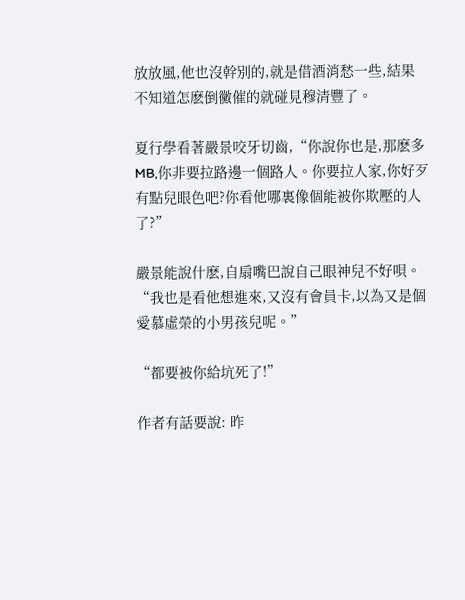放放風,他也沒幹別的,就是借酒消愁一些,結果不知道怎麽倒黴催的就碰見穆清豐了。

夏行學看著嚴景咬牙切齒,“你說你也是,那麽多MB,你非要拉路邊一個路人。你要拉人家,你好歹有點兒眼色吧?你看他哪裏像個能被你欺壓的人了?”

嚴景能說什麽,自扇嘴巴說自己眼神兒不好唄。“我也是看他想進來,又沒有會員卡,以為又是個愛慕虛榮的小男孩兒呢。”

“都要被你給坑死了!”

作者有話要說: 昨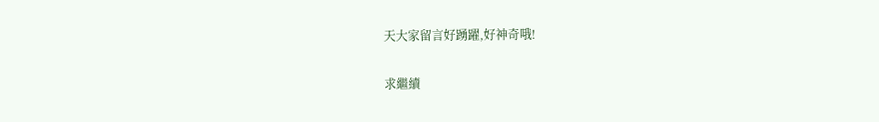天大家留言好踴躍,好神奇哦!

求繼續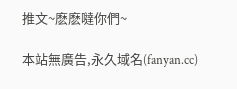推文~麽麽噠你們~

本站無廣告,永久域名(fanyan.cc)